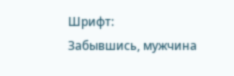Шрифт:
Забывшись, мужчина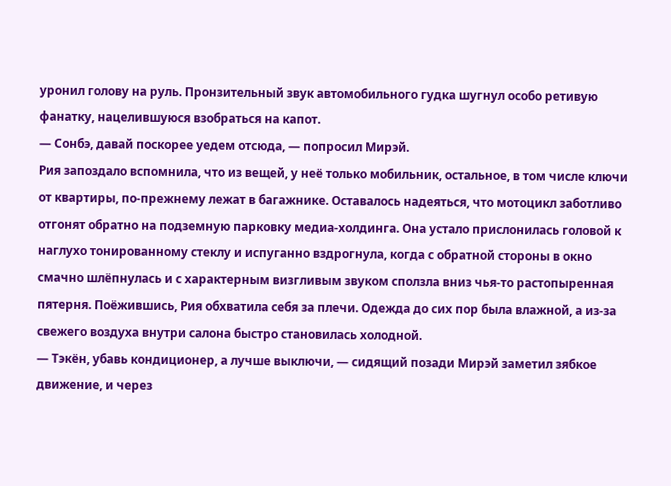уронил голову на руль. Пронзительный звук автомобильного гудка шугнул особо ретивую фанатку, нацелившуюся взобраться на капот.
— Сонбэ, давай поскорее уедем отсюда, — попросил Мирэй.
Рия запоздало вспомнила, что из вещей, у неё только мобильник, остальное, в том числе ключи от квартиры, по-прежнему лежат в багажнике. Оставалось надеяться, что мотоцикл заботливо отгонят обратно на подземную парковку медиа-холдинга. Она устало прислонилась головой к наглухо тонированному стеклу и испуганно вздрогнула, когда с обратной стороны в окно смачно шлёпнулась и с характерным визгливым звуком сползла вниз чья-то растопыренная пятерня. Поёжившись, Рия обхватила себя за плечи. Одежда до сих пор была влажной, а из-за свежего воздуха внутри салона быстро становилась холодной.
— Тэкён, убавь кондиционер, а лучше выключи, — сидящий позади Мирэй заметил зябкое движение, и через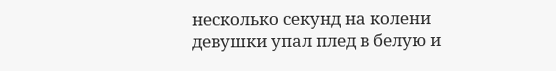несколько секунд на колени девушки упал плед в белую и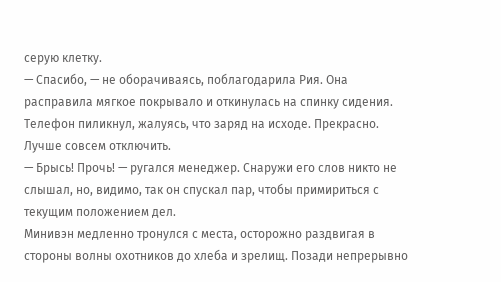серую клетку.
— Спасибо, — не оборачиваясь, поблагодарила Рия. Она расправила мягкое покрывало и откинулась на спинку сидения. Телефон пиликнул, жалуясь, что заряд на исходе. Прекрасно. Лучше совсем отключить.
— Брысь! Прочь! — ругался менеджер. Снаружи его слов никто не слышал, но, видимо, так он спускал пар, чтобы примириться с текущим положением дел.
Минивэн медленно тронулся с места, осторожно раздвигая в стороны волны охотников до хлеба и зрелищ. Позади непрерывно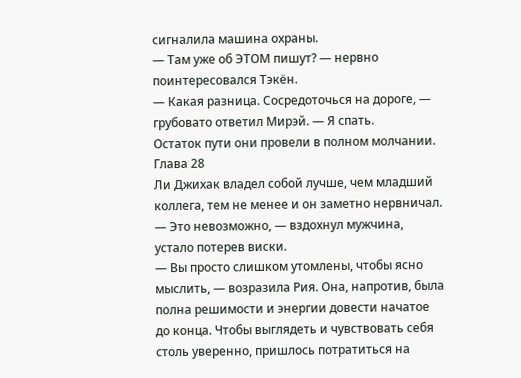сигналила машина охраны.
— Там уже об ЭТОМ пишут? — нервно поинтересовался Тэкён.
— Какая разница. Сосредоточься на дороге, — грубовато ответил Мирэй. — Я спать.
Остаток пути они провели в полном молчании.
Глава 28
Ли Джихак владел собой лучше, чем младший коллега, тем не менее и он заметно нервничал.
— Это невозможно, — вздохнул мужчина, устало потерев виски.
— Вы просто слишком утомлены, чтобы ясно мыслить, — возразила Рия. Она, напротив, была полна решимости и энергии довести начатое до конца. Чтобы выглядеть и чувствовать себя столь уверенно, пришлось потратиться на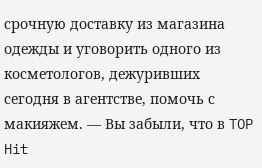срочную доставку из магазина одежды и уговорить одного из косметологов, дежуривших сегодня в агентстве, помочь с макияжем. — Вы забыли, что в TOP Hit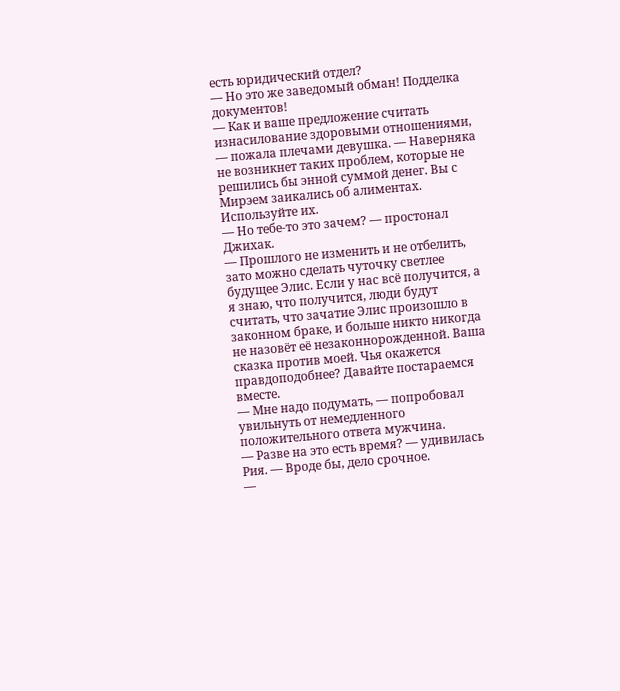есть юридический отдел?
— Но это же заведомый обман! Подделка документов!
— Как и ваше предложение считать изнасилование здоровыми отношениями, — пожала плечами девушка. — Наверняка не возникнет таких проблем, которые не решились бы энной суммой денег. Вы с Мирэем заикались об алиментах. Используйте их.
— Но тебе-то это зачем? — простонал Джихак.
— Прошлого не изменить и не отбелить, зато можно сделать чуточку светлее будущее Элис. Если у нас всё получится, а я знаю, что получится, люди будут считать, что зачатие Элис произошло в законном браке, и больше никто никогда не назовёт её незаконнорожденной. Ваша сказка против моей. Чья окажется правдоподобнее? Давайте постараемся вместе.
— Мне надо подумать, — попробовал увильнуть от немедленного положительного ответа мужчина.
— Разве на это есть время? — удивилась Рия. — Вроде бы, дело срочное.
—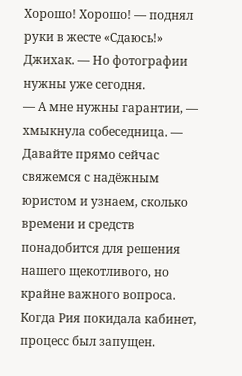Хорошо! Хорошо! — поднял руки в жесте «Сдаюсь!» Джихак. — Но фотографии нужны уже сегодня.
— А мне нужны гарантии, — хмыкнула собеседница. — Давайте прямо сейчас свяжемся с надёжным юристом и узнаем, сколько времени и средств понадобится для решения нашего щекотливого, но крайне важного вопроса.
Когда Рия покидала кабинет, процесс был запущен.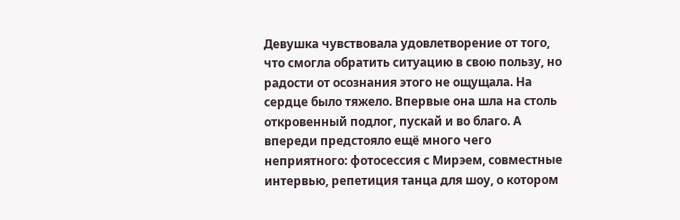Девушка чувствовала удовлетворение от того, что смогла обратить ситуацию в свою пользу, но радости от осознания этого не ощущала. На сердце было тяжело. Впервые она шла на столь откровенный подлог, пускай и во благо. А впереди предстояло ещё много чего неприятного: фотосессия с Мирэем, совместные интервью, репетиция танца для шоу, о котором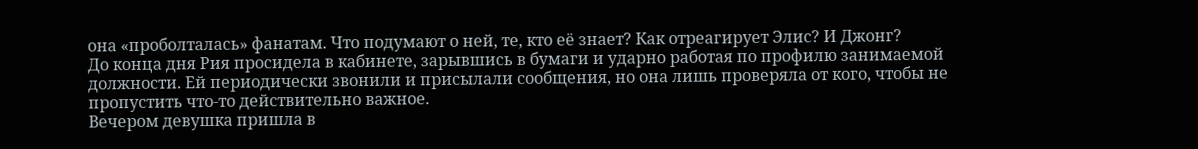она «проболталась» фанатам. Что подумают о ней, те, кто её знает? Как отреагирует Элис? И Джонг?
До конца дня Рия просидела в кабинете, зарывшись в бумаги и ударно работая по профилю занимаемой должности. Ей периодически звонили и присылали сообщения, но она лишь проверяла от кого, чтобы не пропустить что-то действительно важное.
Вечером девушка пришла в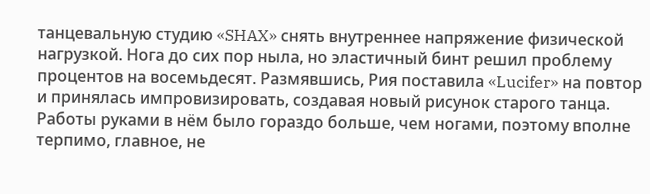танцевальную студию «SHAX» снять внутреннее напряжение физической нагрузкой. Нога до сих пор ныла, но эластичный бинт решил проблему процентов на восемьдесят. Размявшись, Рия поставила «Lucifer» на повтор и принялась импровизировать, создавая новый рисунок старого танца. Работы руками в нём было гораздо больше, чем ногами, поэтому вполне терпимо, главное, не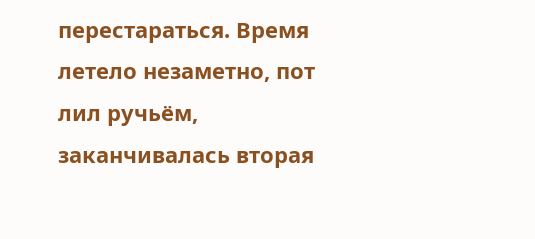перестараться. Время летело незаметно, пот лил ручьём, заканчивалась вторая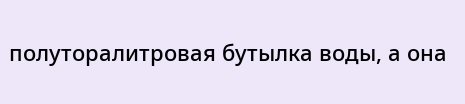полуторалитровая бутылка воды, а она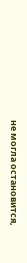не могла остановится,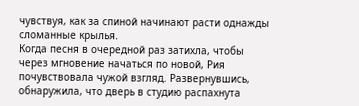чувствуя, как за спиной начинают расти однажды сломанные крылья.
Когда песня в очередной раз затихла, чтобы через мгновение начаться по новой, Рия почувствовала чужой взгляд. Развернувшись, обнаружила, что дверь в студию распахнута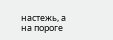настежь, а на пороге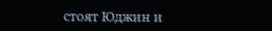стоят Юджин и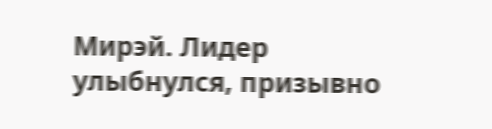Мирэй. Лидер улыбнулся, призывно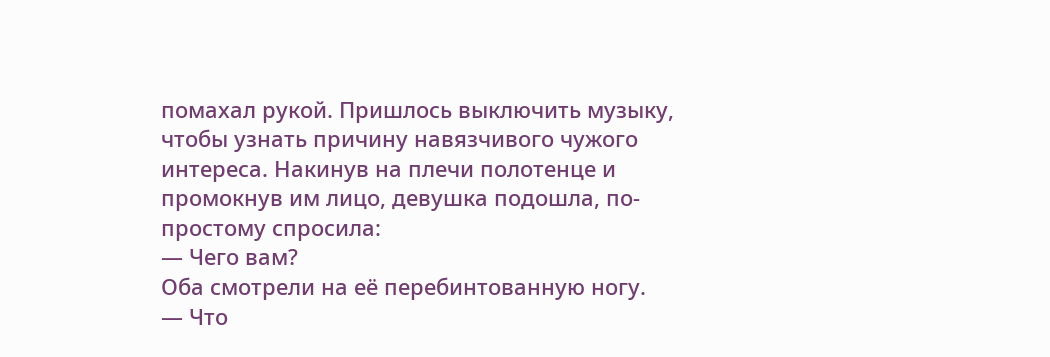помахал рукой. Пришлось выключить музыку, чтобы узнать причину навязчивого чужого интереса. Накинув на плечи полотенце и промокнув им лицо, девушка подошла, по-простому спросила:
— Чего вам?
Оба смотрели на её перебинтованную ногу.
— Что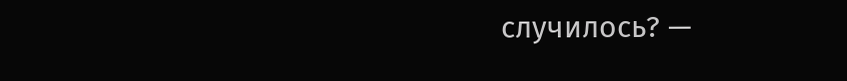случилось? —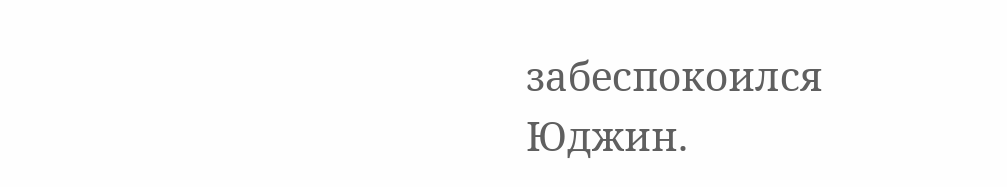забеспокоился Юджин.